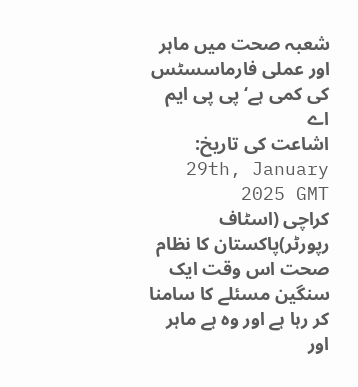شعبہ صحت میں ماہر اور عملی فارماسسٹس کی کمی ہے‘ پی پی ایم اے
اشاعت کی تاریخ: 29th, January 2025 GMT
کراچی (اسٹاف رپورٹر)پاکستان کا نظام صحت اس وقت ایک سنگین مسئلے کا سامنا کر رہا ہے اور وہ ہے ماہر اور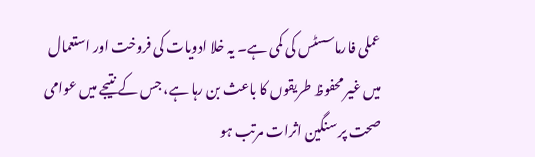عملی فارماسسٹس کی کمی ہے۔ یہ خلا ادویات کی فروخت اور استعمال میں غیر محفوظ طریقوں کا باعث بن رہا ہے، جس کے نتیجے میں عوامی صحت پر سنگین اثرات مرتب ہو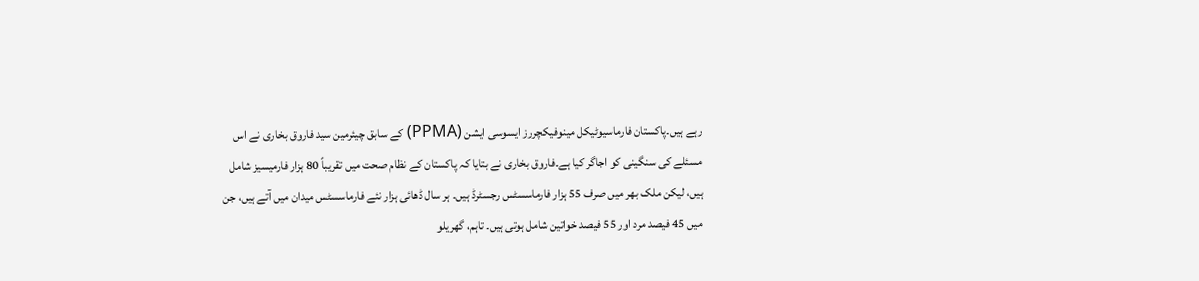رہے ہیں۔پاکستان فارماسیوٹیکل مینوفیکچررز ایسوسی ایشن (PPMA) کے سابق چیئرمین سید فاروق بخاری نے اس مسئلے کی سنگینی کو اجاگر کیا ہے۔فاروق بخاری نے بتایا کہ پاکستان کے نظام صحت میں تقریباً 80 ہزار فارمیسیز شامل ہیں، لیکن ملک بھر میں صرف 55 ہزار فارماسسٹس رجسٹرڈ ہیں۔ ہر سال ڈھائی ہزار نئے فارماسسٹس میدان میں آتے ہیں، جن میں 45 فیصد مرد اور 55 فیصد خواتین شامل ہوتی ہیں۔ تاہم، گھریلو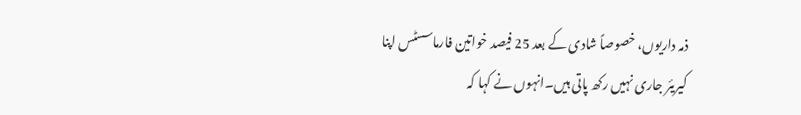ذمہ داریوں، خصوصاً شادی کے بعد 25 فیصد خواتین فارماسسٹس اپنا کیریئر جاری نہیں رکھ پاتی ہیں۔انہوں نے کہا کہ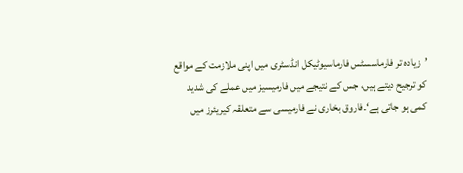’زیادہ تر فارماسسٹس فارماسیوٹیکل انڈسٹری میں اپنی ملازمت کے مواقع کو ترجیح دیتے ہیں، جس کے نتیجے میں فارمیسیز میں عملے کی شدید کمی ہو جاتی ہے‘۔فاروق بخاری نے فارمیسی سے متعلقہ کیریئرز میں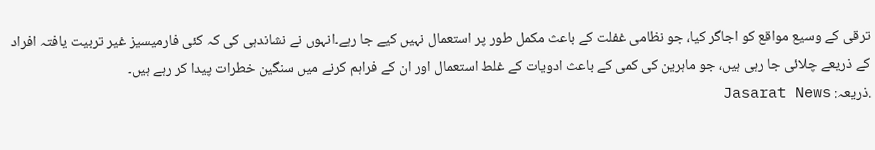ترقی کے وسیع مواقع کو اجاگر کیا، جو نظامی غفلت کے باعث مکمل طور پر استعمال نہیں کیے جا رہے۔انہوں نے نشاندہی کی کہ کئی فارمیسیز غیر تربیت یافتہ افراد کے ذریعے چلائی جا رہی ہیں، جو ماہرین کی کمی کے باعث ادویات کے غلط استعمال اور ان کے فراہم کرنے میں سنگین خطرات پیدا کر رہے ہیں۔
.ذریعہ: Jasarat News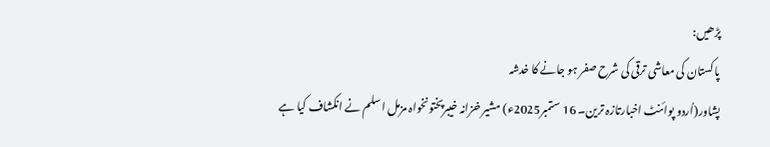پڑھیں:
پاکستان کی معاشی ترقی کی شرح صفر ہو جانے کا خدشہ
پشاور(اُردو پوائنٹ اخبارتازہ ترین۔ 16 ستمبر2025ء) مشیر خزانہ خیبرپختونخواہ مزمل اسلم نے انکشاف کیا ہے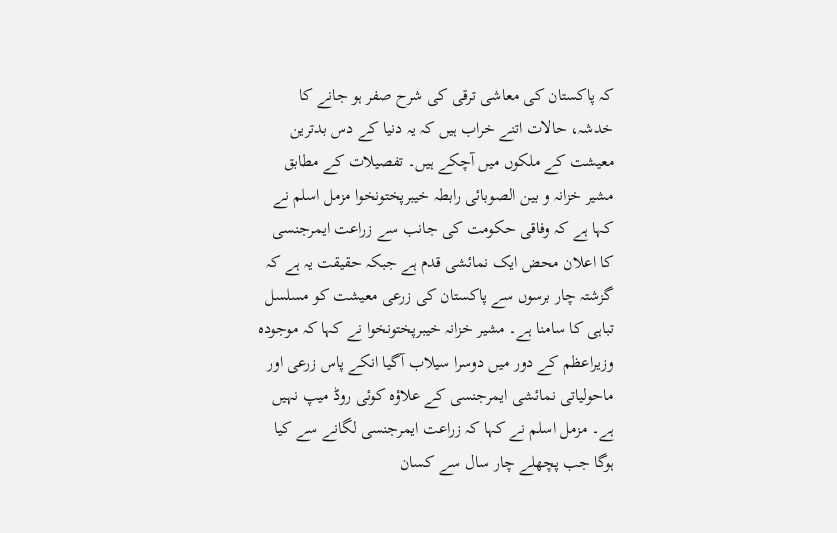کہ پاکستان کی معاشی ترقی کی شرح صفر ہو جانے کا خدشہ، حالات اتنے خراب ہیں کہ یہ دنیا کے دس بدترین معیشت کے ملکوں میں آچکے ہیں۔ تفصیلات کے مطابق مشیر خزانہ و بین الصوبائی رابطہ خیبرپختونخوا مزمل اسلم نے کہا ہے کہ وفاقی حکومت کی جانب سے زراعت ایمرجنسی کا اعلان محض ایک نمائشی قدم ہے جبکہ حقیقت یہ ہے کہ گزشتہ چار برسوں سے پاکستان کی زرعی معیشت کو مسلسل تباہی کا سامنا ہے۔ مشیر خزانہ خیبرپختونخوا نے کہا کہ موجودہ وزیراعظم کے دور میں دوسرا سیلاب آگیا انکے پاس زرعی اور ماحولیاتی نمائشی ایمرجنسی کے علاؤہ کوئی روڈ میپ نہیں ہے۔ مزمل اسلم نے کہا کہ زراعت ایمرجنسی لگانے سے کیا ہوگا جب پچھلے چار سال سے کسان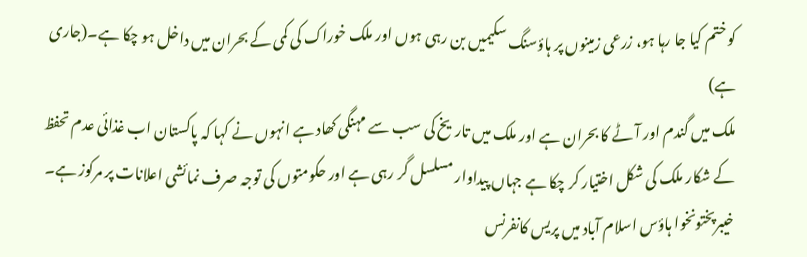کو ختم کیا جا رہا ہو، زرعی زمینوں پر ہاؤسنگ سکیمیں بن رہی ہوں اور ملک خوراک کی کمی کے بحران میں داخل ہو چکا ہے۔(جاری ہے)
ملک میں گندم اور آٹے کا بحران ہے اور ملک میں تاریخ کی سب سے مہنگی کھاد ہے انہوں نے کہا کہ پاکستان اب غذائی عدم تحفظ کے شکار ملک کی شکل اختیار کر چکا ہے جہاں پیداوار مسلسل گر رہی ہے اور حکومتوں کی توجہ صرف نمائشی اعلانات پر مرکوز ہے۔ خیبرپختونخوا ہاؤس اسلام آباد میں پریس کانفرنس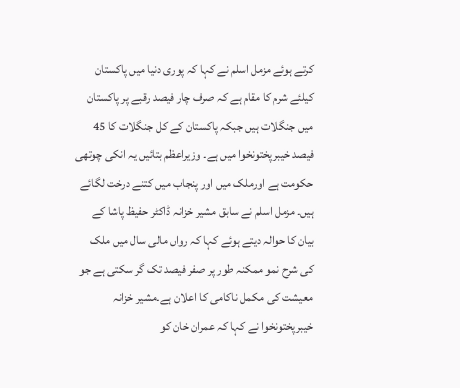کرتے ہوئے مزمل اسلم نے کہا کہ پوری دنیا میں پاکستان کیلئے شرم کا مقام ہے کہ صرف چار فیصد رقبے پر پاکستان میں جنگلات ہیں جبکہ پاکستان کے کل جنگلات کا 45 فیصد خیبرپختونخوا میں ہے۔ وزیراعظم بتائیں یہ انکی چوتھی حکومت ہے اورملک میں اور پنجاب میں کتنے درخت لگائے ہیں۔ مزمل اسلم نے سابق مشیر خزانہ ڈاکٹر حفیظ پاشا کے بیان کا حوالہ دیتے ہوئے کہا کہ رواں مالی سال میں ملک کی شرح نمو ممکنہ طور پر صفر فیصد تک گر سکتی ہے جو معیشت کی مکمل ناکامی کا اعلان ہے۔مشیر خزانہ خیبرپختونخوا نے کہا کہ عمران خان کو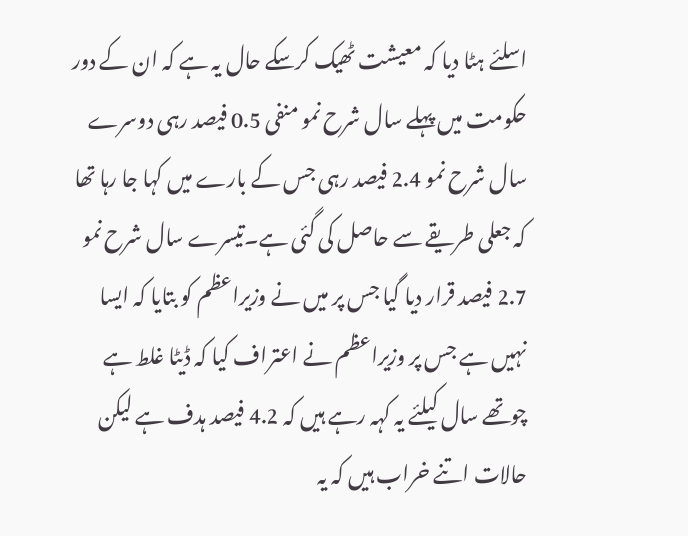اسلئے ہٹا دیا کہ معیشت ٹھیک کرسکے حال یہ ہے کہ ان کے دور حکومت میں پہلے سال شرح نمو منفی 0.5 فیصد رہی دوسرے سال شرح نمو 2.4 فیصد رہی جس کے بارے میں کہا جا رہا تھا کہ جعلی طریقے سے حاصل کی گئی ہے۔تیسرے سال شرح نمو 2.7 فیصد قرار دیا گیا جس پر میں نے وزیراعظم کو بتایا کہ ایسا نہیں ہے جس پر وزیراعظم نے اعتراف کیا کہ ڈیٹا غلط ہے چوتھے سال کیلئے یہ کہہ رہے ہیں کہ 4.2 فیصد ہدف ہے لیکن حالات اتنے خراب ہیں کہ یہ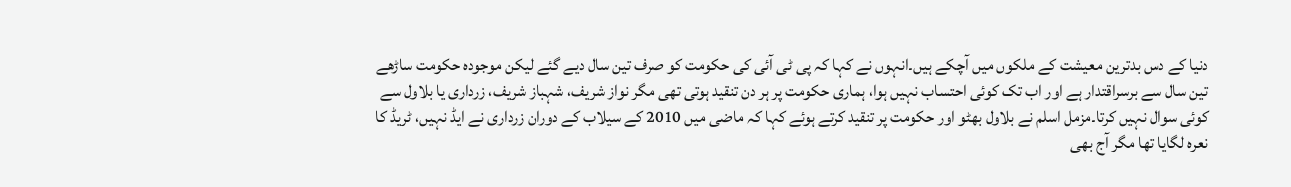دنیا کے دس بدترین معیشت کے ملکوں میں آچکے ہیں۔انہوں نے کہا کہ پی ٹی آئی کی حکومت کو صرف تین سال دیے گئے لیکن موجودہ حکومت ساڑھے تین سال سے برسراقتدار ہے اور اب تک کوئی احتساب نہیں ہوا، ہماری حکومت پر ہر دن تنقید ہوتی تھی مگر نواز شریف، شہباز شریف، زرداری یا بلاول سے کوئی سوال نہیں کرتا۔مزمل اسلم نے بلاول بھٹو اور حکومت پر تنقید کرتے ہوئے کہا کہ ماضی میں 2010 کے سیلاب کے دوران زرداری نے ایڈ نہیں، ٹریڈ کا نعرہ لگایا تھا مگر آج بھی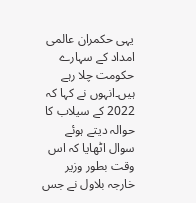یہی حکمران عالمی امداد کے سہارے حکومت چلا رہے ہیں۔انہوں نے کہا کہ 2022 کے سیلاب کا حوالہ دیتے ہوئے سوال اٹھایا کہ اس وقت بطور وزیر خارجہ بلاول نے جس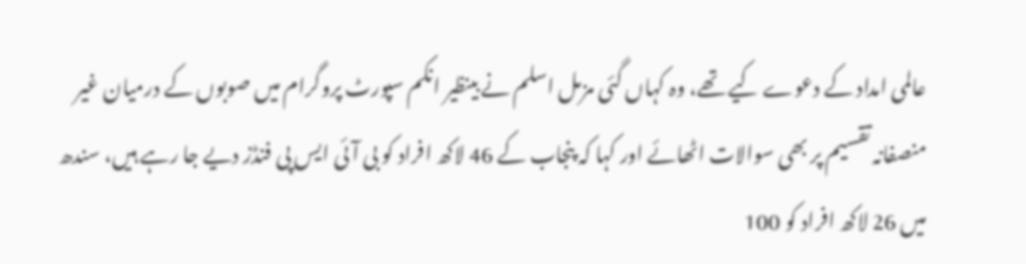عالمی امداد کے دعوے کیے تھے، وہ کہاں گئی مزمل اسلم نے بینظیر انکم سپورٹ پروگرام میں صوبوں کے درمیان غیر منصفانہ تقسیم پر بھی سوالات اٹھائے اور کہا کہ پنجاب کے 46 لاکھ افراد کو بی آئی ایس پی فنڈز دیے جا رہے ہیں، سندھ میں 26 لاکھ افراد کو 100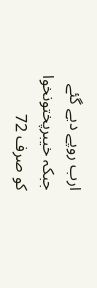ارب روپے دیے گئے جبکہ خیبرپختونخوا کو صرف 72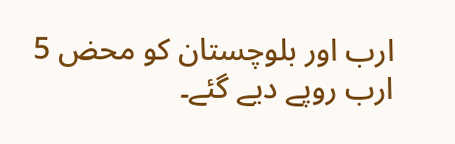ارب اور بلوچستان کو محض 5 ارب روپے دیے گئے۔